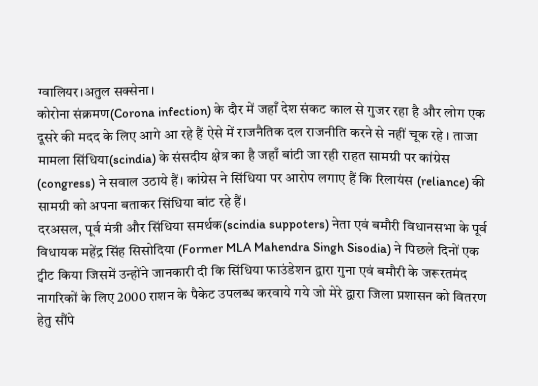ग्वालियर।अतुल सक्सेना।
कोरोना संक्रमण(Corona infection) के दौर में जहाँ देश संकट काल से गुजर रहा है और लोग एक दूसरे की मदद के लिए आगे आ रहे हैं ऐसे में राजनैतिक दल राजनीति करने से नहीं चूक रहे । ताजा मामला सिंधिया(scindia) के संसदीय क्षेत्र का है जहाँ बांटी जा रही राहत सामग्री पर कांग्रेस (congress) ने सवाल उठाये हैं। कांग्रेस ने सिंधिया पर आरोप लगाए हैं कि रिलायंस (reliance) की सामग्री को अपना बताकर सिंधिया बांट रहे हैं।
दरअसल, पूर्व मंत्री और सिंधिया समर्थक(scindia suppoters) नेता एवं बमौरी विधानसभा के पूर्व विधायक महेंद्र सिंह सिसोदिया (Former MLA Mahendra Singh Sisodia) ने पिछले दिनों एक ट्वीट किया जिसमें उन्होंने जानकारी दी कि सिंधिया फाउंडेशन द्वारा गुना एवं बमौरी के जरूरतमंद नागरिकों के लिए 2000 राशन के पैकेट उपलब्ध करवाये गये जो मेरे द्वारा जिला प्रशासन को वितरण हेतु सौंपे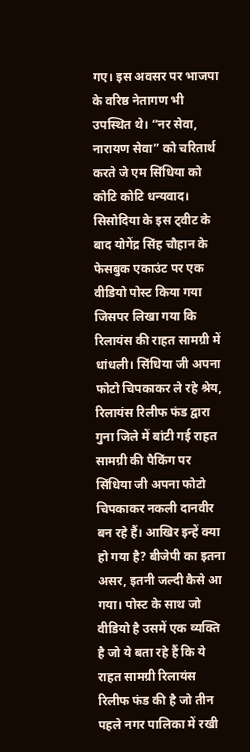गए। इस अवसर पर भाजपा के वरिष्ठ नेतागण भी उपस्थित थे। “नर सेवा, नारायण सेवा” को चरितार्थ करते जे एम सिंधिया को कोटि कोटि धन्यवाद।
सिसोदिया के इस ट्वीट के बाद योगेंद्र सिंह चौहान के फेसबुक एकाउंट पर एक वीडियो पोस्ट किया गया जिसपर लिखा गया कि रिलायंस की राहत सामग्री में धांधली। सिंधिया जी अपना फोटो चिपकाकर ले रहे श्रेय, रिलायंस रिलीफ फंड द्वारा गुना जिले में बांटी गई राहत सामग्री की पैकिंग पर सिंधिया जी अपना फोटो चिपकाकर नकली दानवीर बन रहे हैं। आखिर इन्हें क्या हो गया है? बीजेपी का इतना असर, इतनी जल्दी कैसे आ गया। पोस्ट के साथ जो वीडियो है उसमें एक व्यक्ति है जो ये बता रहे हैं कि ये राहत सामग्री रिलायंस रिलीफ फंड की है जो तीन पहले नगर पालिका में रखी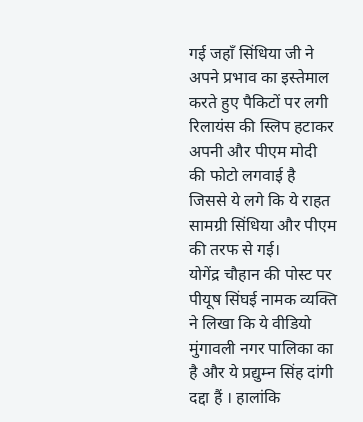गई जहाँ सिंधिया जी ने अपने प्रभाव का इस्तेमाल करते हुए पैकिटों पर लगी रिलायंस की स्लिप हटाकर अपनी और पीएम मोदी की फोटो लगवाई है जिससे ये लगे कि ये राहत सामग्री सिंधिया और पीएम की तरफ से गई।
योगेंद्र चौहान की पोस्ट पर पीयूष सिंघई नामक व्यक्ति ने लिखा कि ये वीडियो मुंगावली नगर पालिका का है और ये प्रद्युम्न सिंह दांगी दद्दा हैं । हालांकि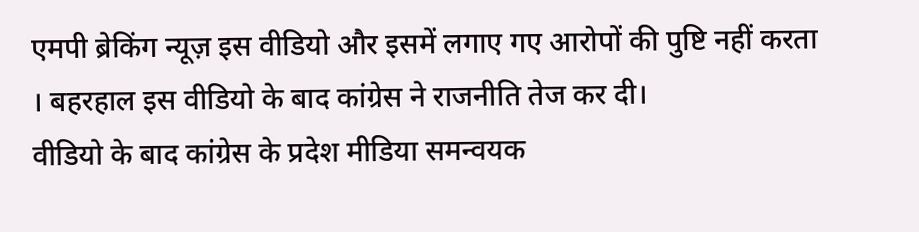एमपी ब्रेकिंग न्यूज़ इस वीडियो और इसमें लगाए गए आरोपों की पुष्टि नहीं करता । बहरहाल इस वीडियो के बाद कांग्रेस ने राजनीति तेज कर दी।
वीडियो के बाद कांग्रेस के प्रदेश मीडिया समन्वयक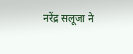नरेंद्र सलूजा ने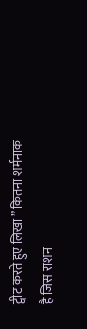ट्वीट करते हुए लिखा ” कितना शर्मनाक है जिस राशन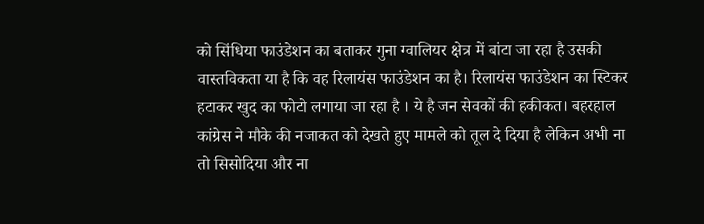को सिंधिया फाउंडेशन का बताकर गुना ग्वालियर क्षेत्र में बांटा जा रहा है उसकी वास्तविकता या है कि वह रिलायंस फाउंडेशन का है। रिलायंस फाउंडेशन का स्टिकर हटाकर खुद का फोटो लगाया जा रहा है । ये है जन सेवकों की हकीकत। बहरहाल कांग्रेस ने मौके की नजाकत को देखते हुए मामले को तूल दे दिया है लेकिन अभी ना तो सिसोदिया और ना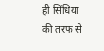ही सिंधिया की तरफ से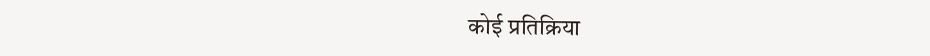कोई प्रतिक्रिया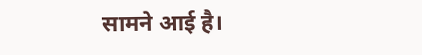सामने आई है।